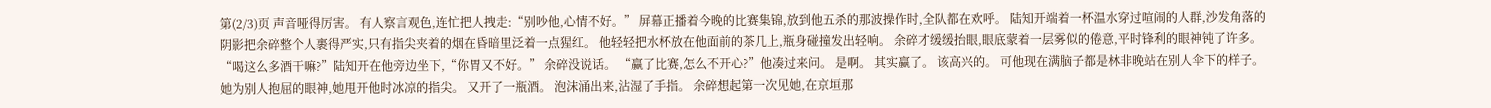第(2/3)页 声音哑得厉害。 有人察言观色,连忙把人拽走:“别吵他,心情不好。” 屏幕正播着今晚的比赛集锦,放到他五杀的那波操作时,全队都在欢呼。 陆知开端着一杯温水穿过喧闹的人群,沙发角落的阴影把余碎整个人裹得严实,只有指尖夹着的烟在昏暗里泛着一点猩红。 他轻轻把水杯放在他面前的茶几上,瓶身碰撞发出轻响。 余碎才缓缓抬眼,眼底蒙着一层雾似的倦意,平时锋利的眼神钝了许多。 “喝这么多酒干嘛?”陆知开在他旁边坐下,“你胃又不好。” 余碎没说话。 “赢了比赛,怎么不开心?”他凑过来问。 是啊。 其实赢了。 该高兴的。 可他现在满脑子都是林非晚站在别人伞下的样子。 她为别人抱屈的眼神,她甩开他时冰凉的指尖。 又开了一瓶酒。 泡沫涌出来,沾湿了手指。 余碎想起第一次见她,在京垣那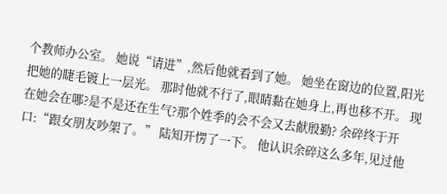个教师办公室。 她说“请进”,然后他就看到了她。 她坐在窗边的位置,阳光把她的睫毛镀上一层光。 那时他就不行了,眼睛黏在她身上,再也移不开。 现在她会在哪?是不是还在生气?那个姓季的会不会又去献殷勤? 余碎终于开口:“跟女朋友吵架了。” 陆知开愣了一下。 他认识余碎这么多年,见过他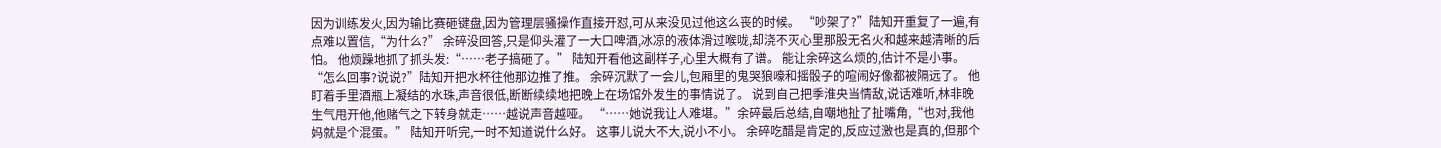因为训练发火,因为输比赛砸键盘,因为管理层骚操作直接开怼,可从来没见过他这么丧的时候。 “吵架了?”陆知开重复了一遍,有点难以置信,“为什么?” 余碎没回答,只是仰头灌了一大口啤酒,冰凉的液体滑过喉咙,却浇不灭心里那股无名火和越来越清晰的后怕。 他烦躁地抓了抓头发:“……老子搞砸了。” 陆知开看他这副样子,心里大概有了谱。 能让余碎这么烦的,估计不是小事。 “怎么回事?说说?”陆知开把水杯往他那边推了推。 余碎沉默了一会儿,包厢里的鬼哭狼嚎和摇骰子的喧闹好像都被隔远了。 他盯着手里酒瓶上凝结的水珠,声音很低,断断续续地把晚上在场馆外发生的事情说了。 说到自己把季淮央当情敌,说话难听,林非晚生气甩开他,他赌气之下转身就走……越说声音越哑。 “……她说我让人难堪。”余碎最后总结,自嘲地扯了扯嘴角,“也对,我他妈就是个混蛋。” 陆知开听完,一时不知道说什么好。 这事儿说大不大,说小不小。 余碎吃醋是肯定的,反应过激也是真的,但那个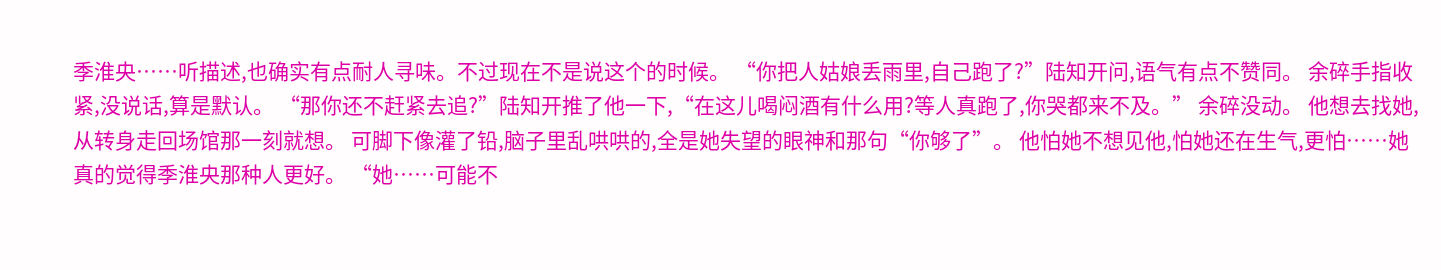季淮央……听描述,也确实有点耐人寻味。不过现在不是说这个的时候。 “你把人姑娘丢雨里,自己跑了?”陆知开问,语气有点不赞同。 余碎手指收紧,没说话,算是默认。 “那你还不赶紧去追?”陆知开推了他一下,“在这儿喝闷酒有什么用?等人真跑了,你哭都来不及。” 余碎没动。 他想去找她,从转身走回场馆那一刻就想。 可脚下像灌了铅,脑子里乱哄哄的,全是她失望的眼神和那句“你够了”。 他怕她不想见他,怕她还在生气,更怕……她真的觉得季淮央那种人更好。 “她……可能不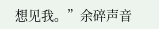想见我。”余碎声音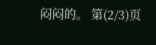闷闷的。 第(2/3)页